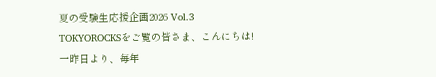夏の受験生応援企画2026 Vol.3
TOKYOROCKSをご覧の皆さま、こんにちは!
一昨日より、毎年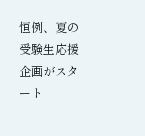恒例、夏の受験生応援企画がスタート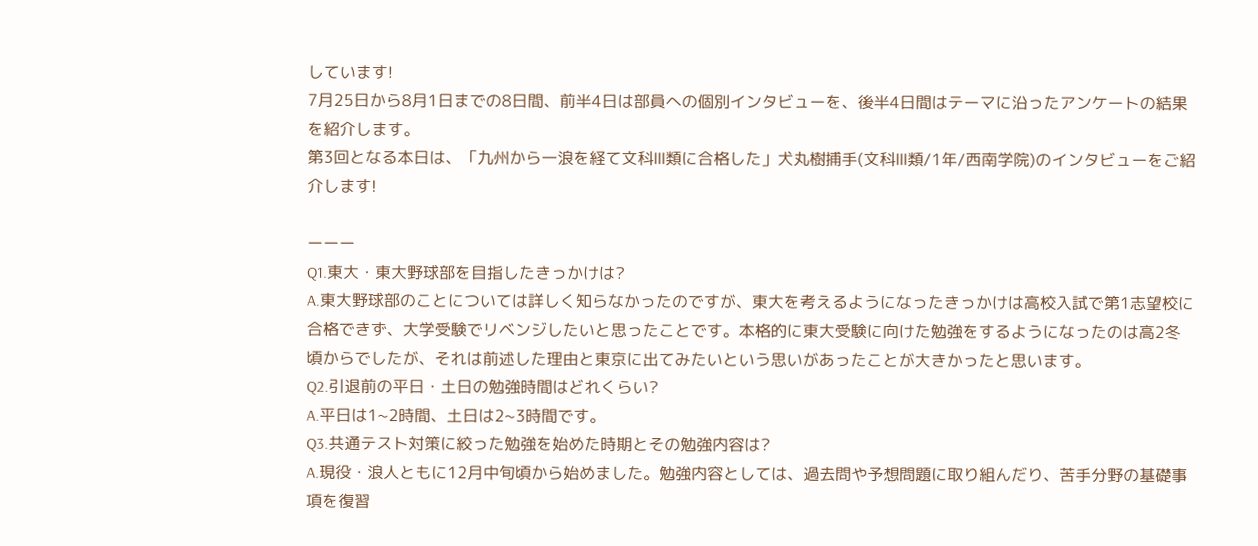しています!
7月25日から8月1日までの8日間、前半4日は部員への個別インタビューを、後半4日間はテーマに沿ったアンケートの結果を紹介します。
第3回となる本日は、「九州から一浪を経て文科Ⅲ類に合格した」犬丸樹捕手(文科Ⅲ類/1年/西南学院)のインタビューをご紹介します!

ーーー
Q1.東大・東大野球部を目指したきっかけは?
A.東大野球部のことについては詳しく知らなかったのですが、東大を考えるようになったきっかけは高校入試で第1志望校に合格できず、大学受験でリベンジしたいと思ったことです。本格的に東大受験に向けた勉強をするようになったのは高2冬頃からでしたが、それは前述した理由と東京に出てみたいという思いがあったことが大きかったと思います。
Q2.引退前の平日・土日の勉強時間はどれくらい?
A.平日は1~2時間、土日は2~3時間です。
Q3.共通テスト対策に絞った勉強を始めた時期とその勉強内容は?
A.現役・浪人ともに12月中旬頃から始めました。勉強内容としては、過去問や予想問題に取り組んだり、苦手分野の基礎事項を復習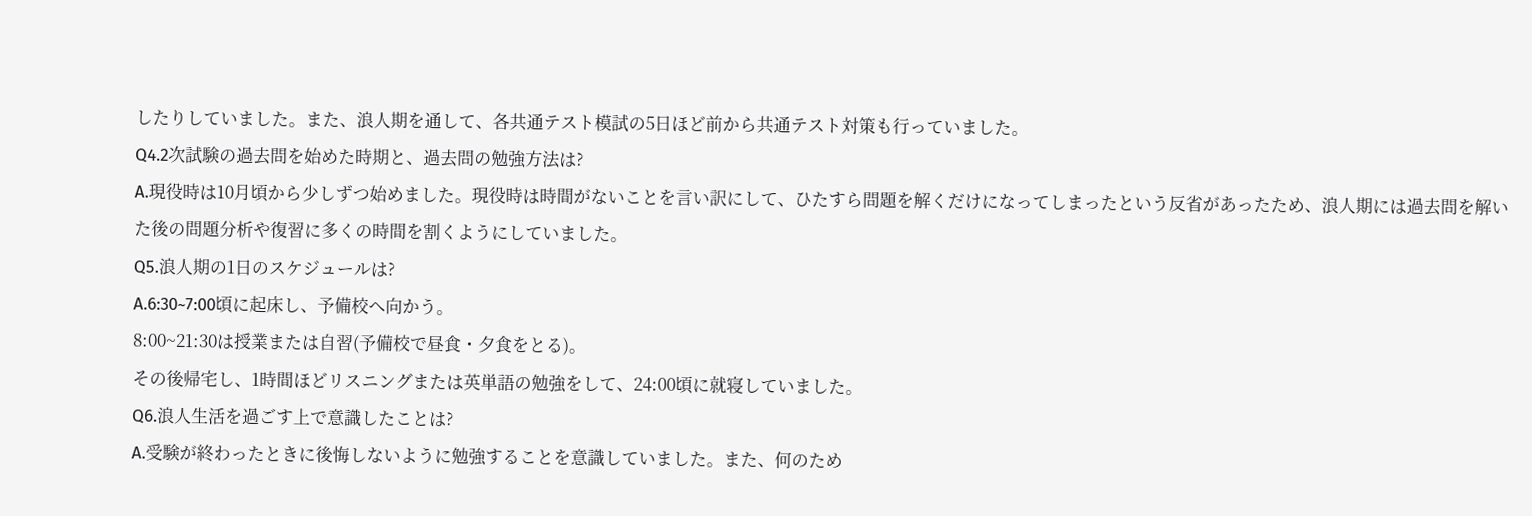したりしていました。また、浪人期を通して、各共通テスト模試の5日ほど前から共通テスト対策も行っていました。
Q4.2次試験の過去問を始めた時期と、過去問の勉強方法は?
A.現役時は10月頃から少しずつ始めました。現役時は時間がないことを言い訳にして、ひたすら問題を解くだけになってしまったという反省があったため、浪人期には過去問を解いた後の問題分析や復習に多くの時間を割くようにしていました。
Q5.浪人期の1日のスケジュールは?
A.6:30~7:00頃に起床し、予備校へ向かう。
8:00~21:30は授業または自習(予備校で昼食・夕食をとる)。
その後帰宅し、1時間ほどリスニングまたは英単語の勉強をして、24:00頃に就寝していました。
Q6.浪人生活を過ごす上で意識したことは?
A.受験が終わったときに後悔しないように勉強することを意識していました。また、何のため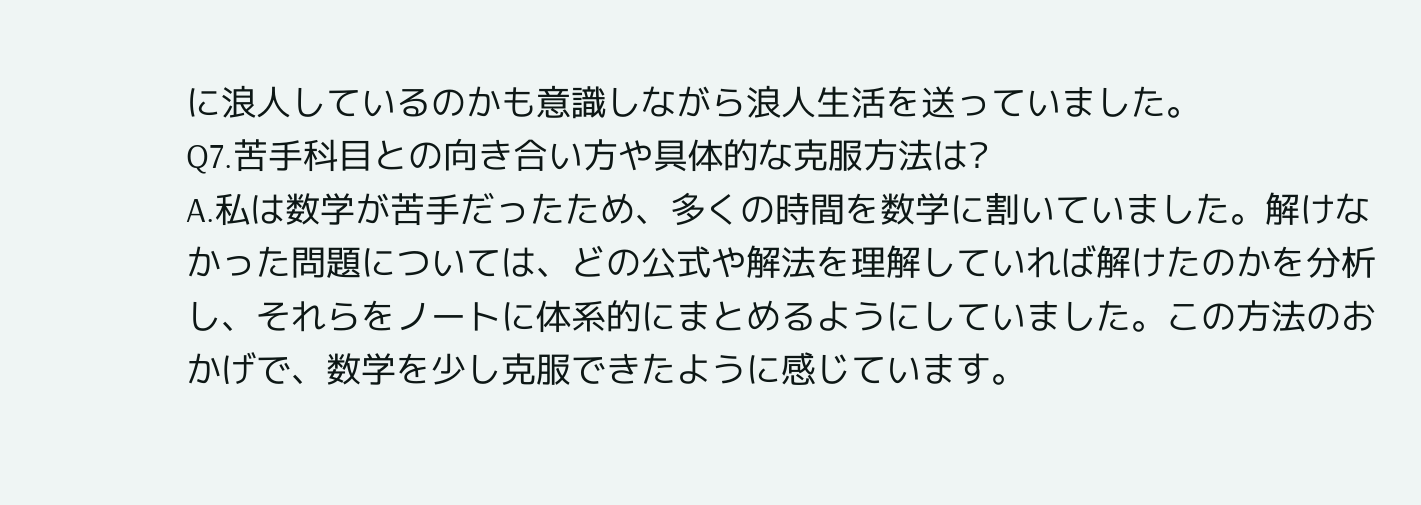に浪人しているのかも意識しながら浪人生活を送っていました。
Q7.苦手科目との向き合い方や具体的な克服方法は?
A.私は数学が苦手だったため、多くの時間を数学に割いていました。解けなかった問題については、どの公式や解法を理解していれば解けたのかを分析し、それらをノートに体系的にまとめるようにしていました。この方法のおかげで、数学を少し克服できたように感じています。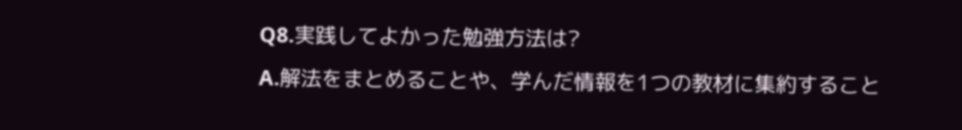Q8.実践してよかった勉強方法は?
A.解法をまとめることや、学んだ情報を1つの教材に集約すること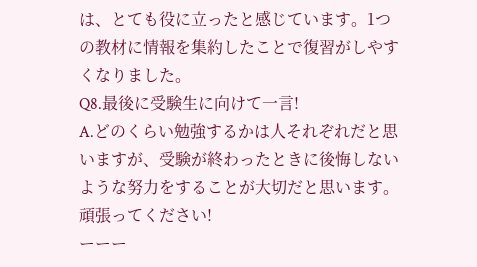は、とても役に立ったと感じています。1つの教材に情報を集約したことで復習がしやすくなりました。
Q8.最後に受験生に向けて一言!
A.どのくらい勉強するかは人それぞれだと思いますが、受験が終わったときに後悔しないような努力をすることが大切だと思います。頑張ってください!
ーーー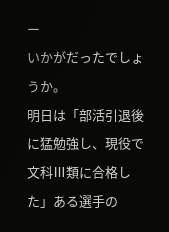ー
いかがだったでしょうか。
明日は「部活引退後に猛勉強し、現役で文科Ⅲ類に合格した」ある選手の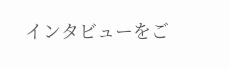インタビューをご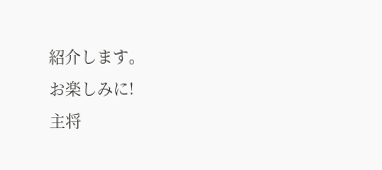紹介します。
お楽しみに!
主将